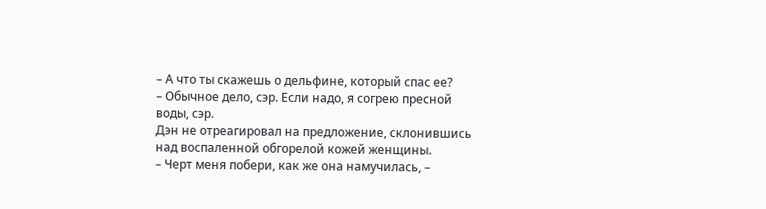– А что ты скажешь о дельфине, который спас ее?
– Обычное дело, сэр. Если надо, я согрею пресной воды, сэр.
Дэн не отреагировал на предложение, склонившись над воспаленной обгорелой кожей женщины.
– Черт меня побери, как же она намучилась, –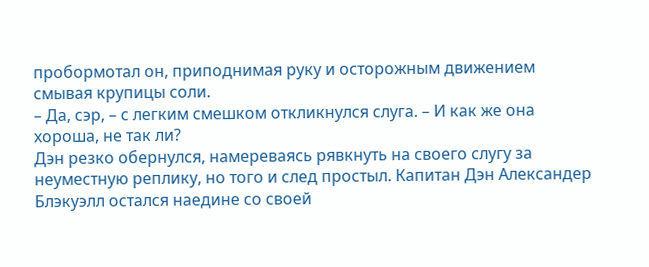пробормотал он, приподнимая руку и осторожным движением смывая крупицы соли.
– Да, сэр, – с легким смешком откликнулся слуга. – И как же она хороша, не так ли?
Дэн резко обернулся, намереваясь рявкнуть на своего слугу за неуместную реплику, но того и след простыл. Капитан Дэн Александер Блэкуэлл остался наедине со своей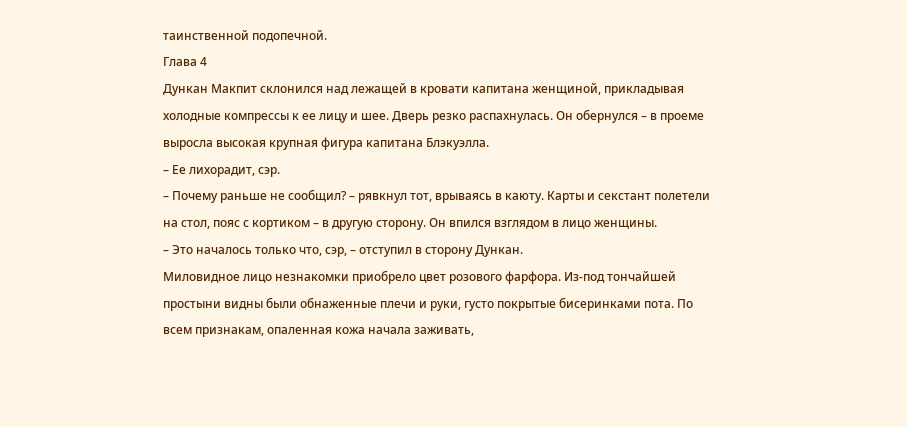таинственной подопечной.
Глава 4
Дункан Макпит склонился над лежащей в кровати капитана женщиной, прикладывая холодные компрессы к ее лицу и шее. Дверь резко распахнулась. Он обернулся – в проеме выросла высокая крупная фигура капитана Блэкуэлла.
– Ее лихорадит, сэр.
– Почему раньше не сообщил? – рявкнул тот, врываясь в каюту. Карты и секстант полетели на стол, пояс с кортиком – в другую сторону. Он впился взглядом в лицо женщины.
– Это началось только что, сэр, – отступил в сторону Дункан.
Миловидное лицо незнакомки приобрело цвет розового фарфора. Из-под тончайшей простыни видны были обнаженные плечи и руки, густо покрытые бисеринками пота. По всем признакам, опаленная кожа начала заживать,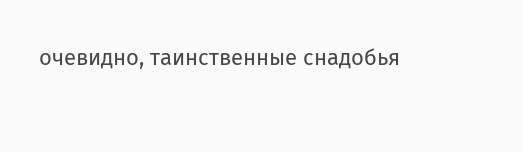очевидно, таинственные снадобья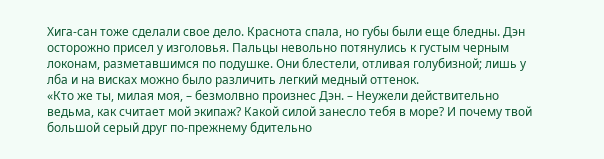Хига-сан тоже сделали свое дело. Краснота спала, но губы были еще бледны. Дэн осторожно присел у изголовья. Пальцы невольно потянулись к густым черным локонам, разметавшимся по подушке. Они блестели, отливая голубизной; лишь у лба и на висках можно было различить легкий медный оттенок.
«Кто же ты, милая моя, – безмолвно произнес Дэн. – Неужели действительно ведьма, как считает мой экипаж? Какой силой занесло тебя в море? И почему твой большой серый друг по-прежнему бдительно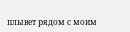плывет рядом с моим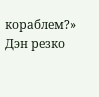кораблем?»
Дэн резко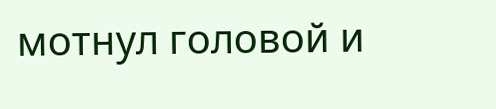мотнул головой и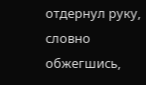отдернул руку, словно обжегшись,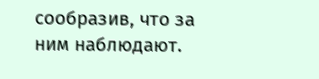сообразив, что за ним наблюдают.